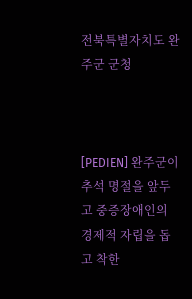전북특별자치도 완주군 군청



[PEDIEN] 완주군이 추석 명절을 앞두고 중증장애인의 경제적 자립을 돕고 착한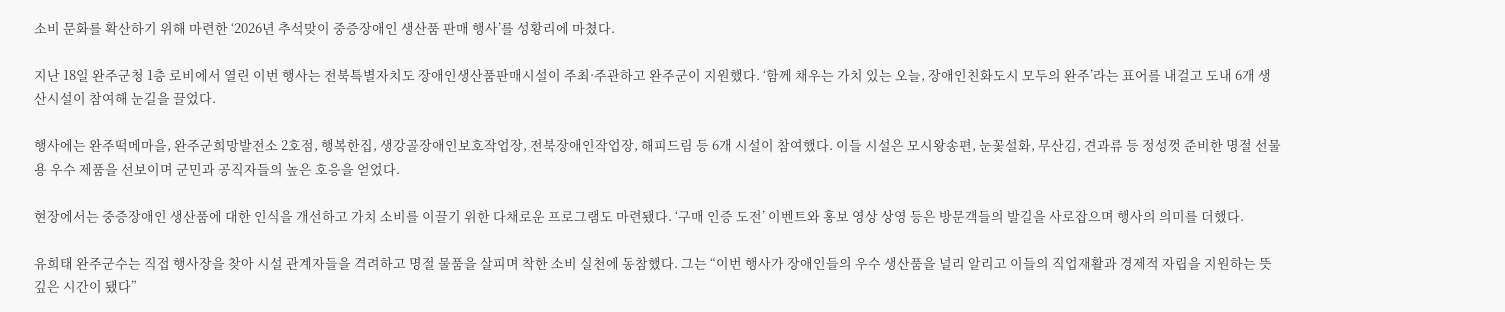소비 문화를 확산하기 위해 마련한 ‘2026년 추석맞이 중증장애인 생산품 판매 행사’를 성황리에 마쳤다.

지난 18일 완주군청 1층 로비에서 열린 이번 행사는 전북특별자치도 장애인생산품판매시설이 주최·주관하고 완주군이 지원했다. ‘함께 채우는 가치 있는 오늘, 장애인친화도시 모두의 완주’라는 표어를 내걸고 도내 6개 생산시설이 참여해 눈길을 끌었다.

행사에는 완주떡메마을, 완주군희망발전소 2호점, 행복한집, 생강골장애인보호작업장, 전북장애인작업장, 해피드림 등 6개 시설이 참여했다. 이들 시설은 모시왕송편, 눈꽃설화, 무산김, 견과류 등 정성껏 준비한 명절 선물용 우수 제품을 선보이며 군민과 공직자들의 높은 호응을 얻었다.

현장에서는 중증장애인 생산품에 대한 인식을 개선하고 가치 소비를 이끌기 위한 다채로운 프로그램도 마련됐다. ‘구매 인증 도전’ 이벤트와 홍보 영상 상영 등은 방문객들의 발길을 사로잡으며 행사의 의미를 더했다.

유희태 완주군수는 직접 행사장을 찾아 시설 관계자들을 격려하고 명절 물품을 살피며 착한 소비 실천에 동참했다. 그는 “이번 행사가 장애인들의 우수 생산품을 널리 알리고 이들의 직업재활과 경제적 자립을 지원하는 뜻깊은 시간이 됐다”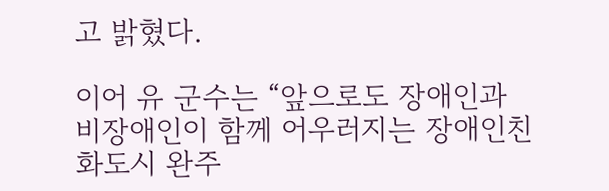고 밝혔다.

이어 유 군수는 “앞으로도 장애인과 비장애인이 함께 어우러지는 장애인친화도시 완주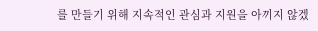를 만들기 위해 지속적인 관심과 지원을 아끼지 않겠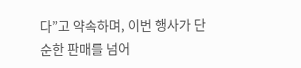다”고 약속하며, 이번 행사가 단순한 판매를 넘어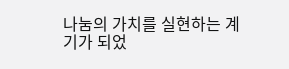나눔의 가치를 실현하는 계기가 되었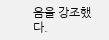음을 강조했다.